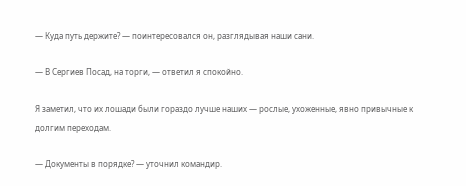— Куда путь держите? — поинтересовался он, разглядывая наши сани.

— В Сергиев Посад, на торги, — ответил я спокойно.

Я заметил, что их лошади были гораздо лучше наших — рослые, ухоженные, явно привычные к долгим переходам.

— Документы в порядке? — уточнил командир.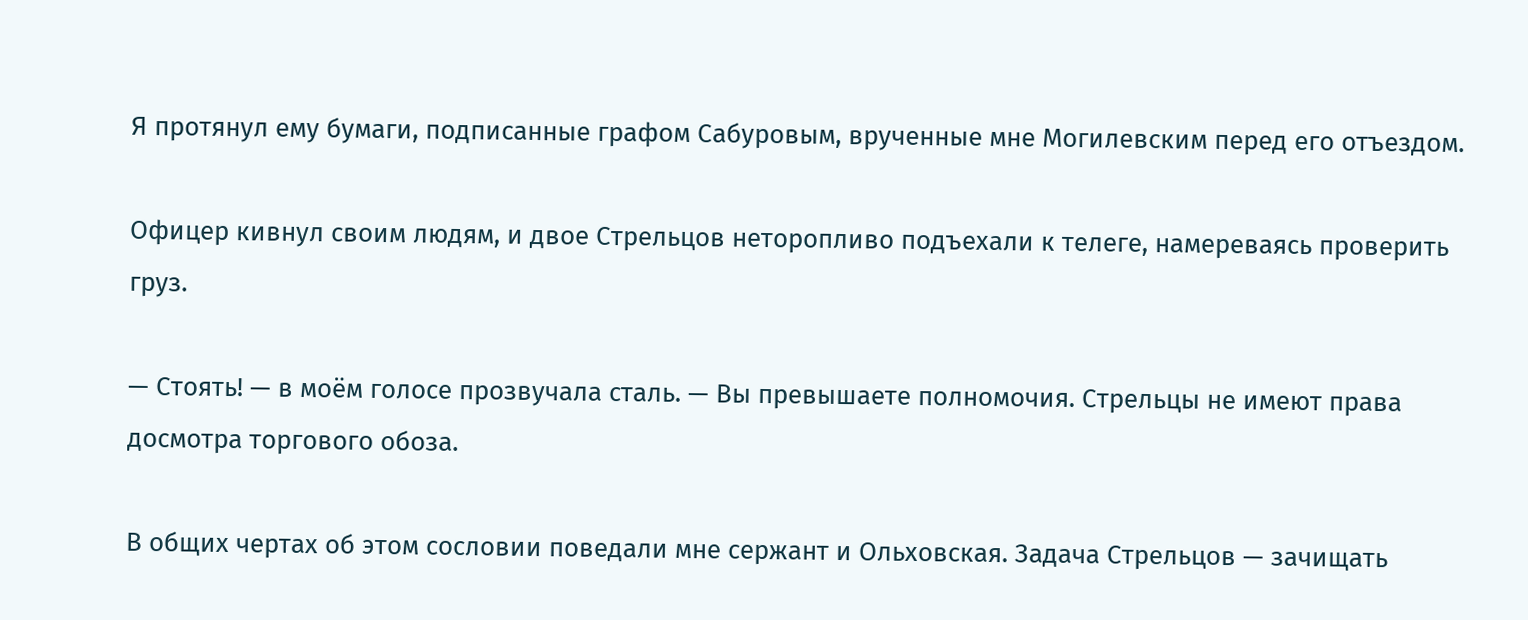Я протянул ему бумаги, подписанные графом Сабуровым, врученные мне Могилевским перед его отъездом.

Офицер кивнул своим людям, и двое Стрельцов неторопливо подъехали к телеге, намереваясь проверить груз.

— Стоять! — в моём голосе прозвучала сталь. — Вы превышаете полномочия. Стрельцы не имеют права досмотра торгового обоза.

В общих чертах об этом сословии поведали мне сержант и Ольховская. Задача Стрельцов — зачищать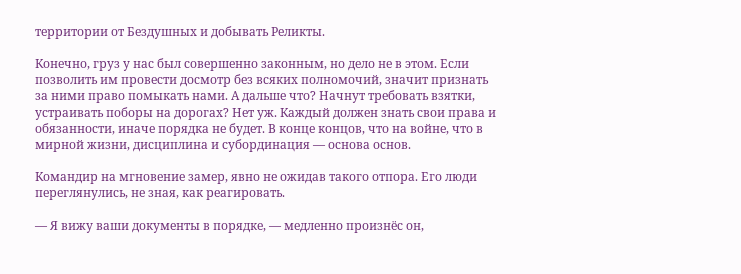территории от Бездушных и добывать Реликты.

Конечно, груз у нас был совершенно законным, но дело не в этом. Если позволить им провести досмотр без всяких полномочий, значит признать за ними право помыкать нами. А дальше что? Начнут требовать взятки, устраивать поборы на дорогах? Нет уж. Каждый должен знать свои права и обязанности, иначе порядка не будет. В конце концов, что на войне, что в мирной жизни, дисциплина и субординация — основа основ.

Командир на мгновение замер, явно не ожидав такого отпора. Его люди переглянулись, не зная, как реагировать.

— Я вижу ваши документы в порядке, — медленно произнёс он,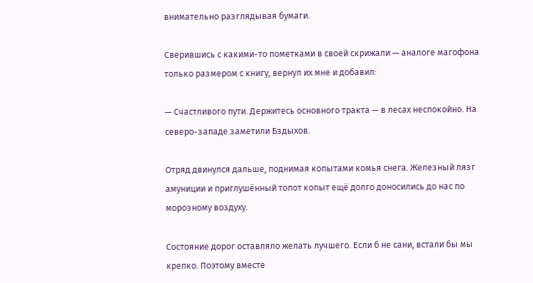внимательно разглядывая бумаги.

Сверившись с какими-то пометками в своей скрижали — аналоге магофона только размером с книгу, вернул их мне и добавил:

— Счастливого пути. Держитесь основного тракта — в лесах неспокойно. На северо-западе заметили Бздыхов.

Отряд двинулся дальше, поднимая копытами комья снега. Железный лязг амуниции и приглушённый топот копыт ещё долго доносились до нас по морозному воздуху.

Состояние дорог оставляло желать лучшего. Если б не сани, встали бы мы крепко. Поэтому вместе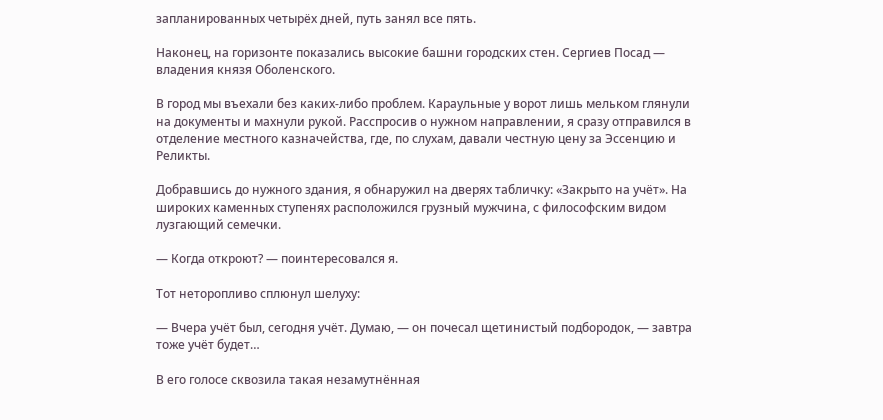запланированных четырёх дней, путь занял все пять.

Наконец, на горизонте показались высокие башни городских стен. Сергиев Посад — владения князя Оболенского.

В город мы въехали без каких-либо проблем. Караульные у ворот лишь мельком глянули на документы и махнули рукой. Расспросив о нужном направлении, я сразу отправился в отделение местного казначейства, где, по слухам, давали честную цену за Эссенцию и Реликты.

Добравшись до нужного здания, я обнаружил на дверях табличку: «Закрыто на учёт». На широких каменных ступенях расположился грузный мужчина, с философским видом лузгающий семечки.

— Когда откроют? — поинтересовался я.

Тот неторопливо сплюнул шелуху:

— Вчера учёт был, сегодня учёт. Думаю, — он почесал щетинистый подбородок, — завтра тоже учёт будет…

В его голосе сквозила такая незамутнённая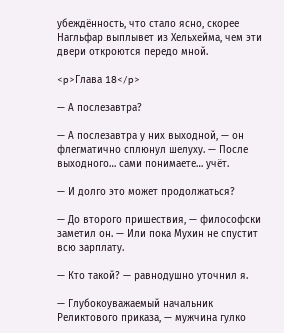убеждённость, что стало ясно, скорее Нагльфар выплывет из Хельхейма, чем эти двери откроются передо мной.

<p>Глава 18</p>

— А послезавтра?

— А послезавтра у них выходной, — он флегматично сплюнул шелуху. — После выходного… сами понимаете… учёт.

— И долго это может продолжаться?

— До второго пришествия, — философски заметил он. — Или пока Мухин не спустит всю зарплату.

— Кто такой? — равнодушно уточнил я.

— Глубокоуважаемый начальник Реликтового приказа, — мужчина гулко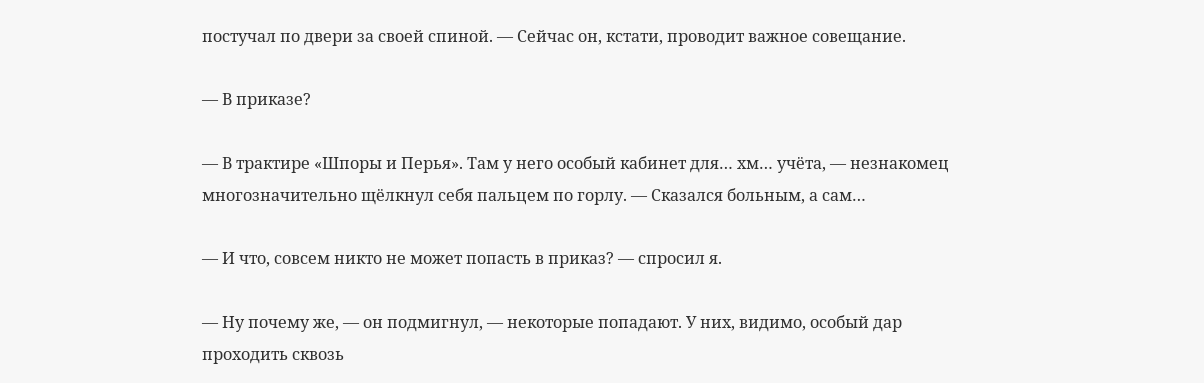постучал по двери за своей спиной. — Сейчас он, кстати, проводит важное совещание.

— В приказе?

— В трактире «Шпоры и Перья». Там у него особый кабинет для… хм… учёта, — незнакомец многозначительно щёлкнул себя пальцем по горлу. — Сказался больным, а сам…

— И что, совсем никто не может попасть в приказ? — спросил я.

— Ну почему же, — он подмигнул, — некоторые попадают. У них, видимо, особый дар проходить сквозь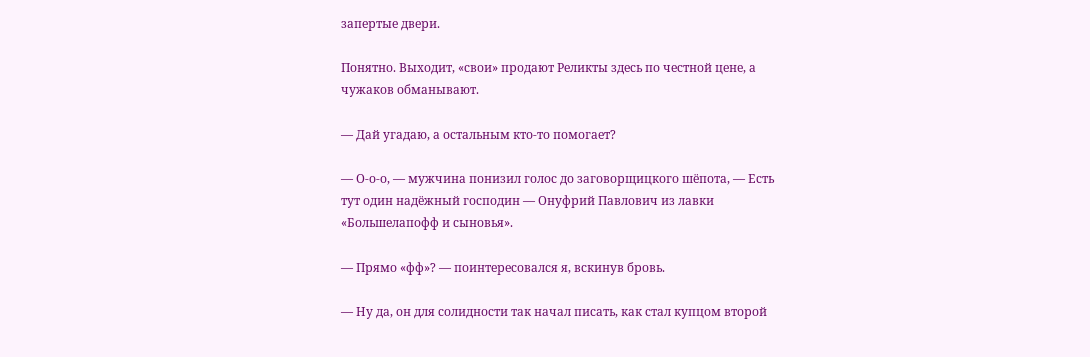запертые двери.

Понятно. Выходит, «свои» продают Реликты здесь по честной цене, а чужаков обманывают.

— Дай угадаю, а остальным кто-то помогает?

— О-о-о, — мужчина понизил голос до заговорщицкого шёпота, — Есть тут один надёжный господин — Онуфрий Павлович из лавки «Большелапофф и сыновья».

— Прямо «фф»? — поинтересовался я, вскинув бровь.

— Ну да, он для солидности так начал писать, как стал купцом второй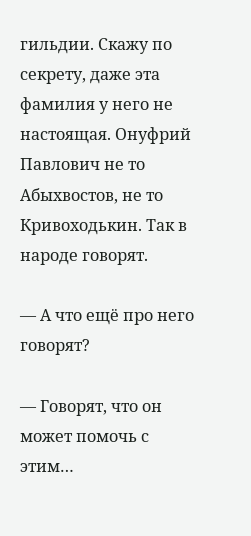гильдии. Скажу по секрету, даже эта фамилия у него не настоящая. Онуфрий Павлович не то Абыхвостов, не то Кривоходькин. Так в народе говорят.

— А что ещё про него говорят?

— Говорят, что он может помочь с этим…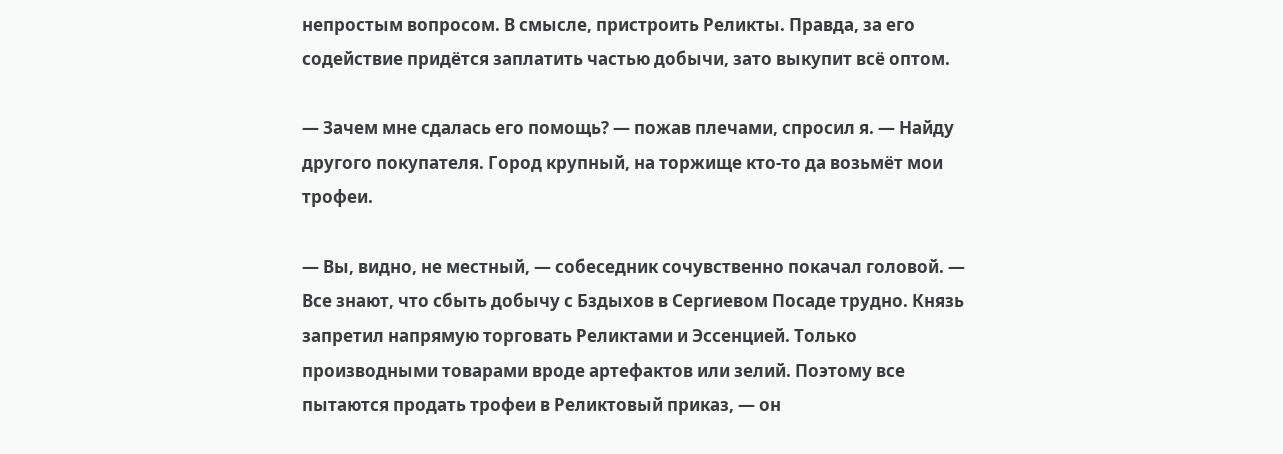непростым вопросом. В смысле, пристроить Реликты. Правда, за его содействие придётся заплатить частью добычи, зато выкупит всё оптом.

— Зачем мне сдалась его помощь? — пожав плечами, спросил я. — Найду другого покупателя. Город крупный, на торжище кто-то да возьмёт мои трофеи.

— Вы, видно, не местный, — собеседник сочувственно покачал головой. — Все знают, что сбыть добычу с Бздыхов в Сергиевом Посаде трудно. Князь запретил напрямую торговать Реликтами и Эссенцией. Только производными товарами вроде артефактов или зелий. Поэтому все пытаются продать трофеи в Реликтовый приказ, — он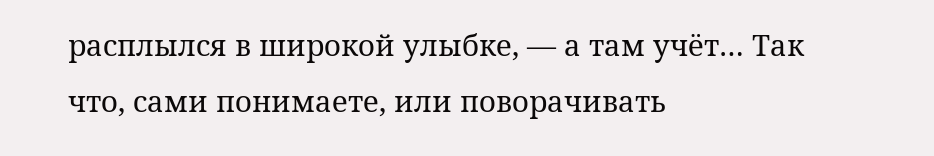расплылся в широкой улыбке, — а там учёт… Так что, сами понимаете, или поворачивать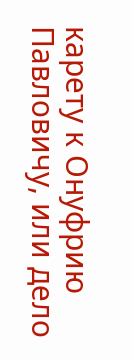карету к Онуфрию Павловичу, или дело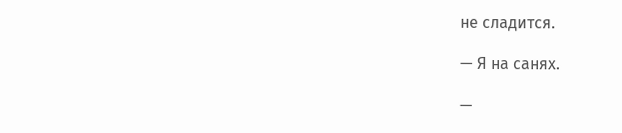не сладится.

— Я на санях.

—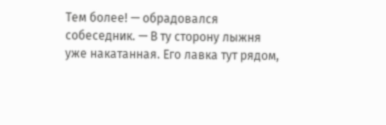Тем более! — обрадовался собеседник. — В ту сторону лыжня уже накатанная. Его лавка тут рядом,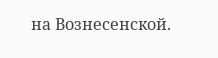на Вознесенской.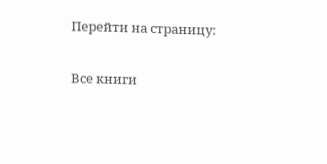Перейти на страницу:

Все книги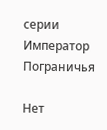серии Император Пограничья

Нет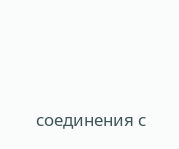соединения с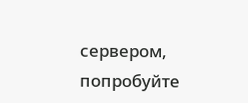сервером, попробуйте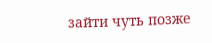зайти чуть позже